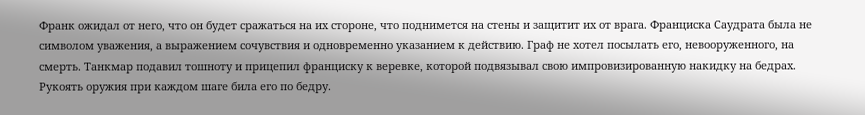Франк ожидал от него, что он будет сражаться на их стороне, что поднимется на стены и защитит их от врага. Франциска Саудрата была не символом уважения, а выражением сочувствия и одновременно указанием к действию. Граф не хотел посылать его, невооруженного, на смерть. Танкмар подавил тошноту и прицепил франциску к веревке, которой подвязывал свою импровизированную накидку на бедрах. Рукоять оружия при каждом шаге била его по бедру.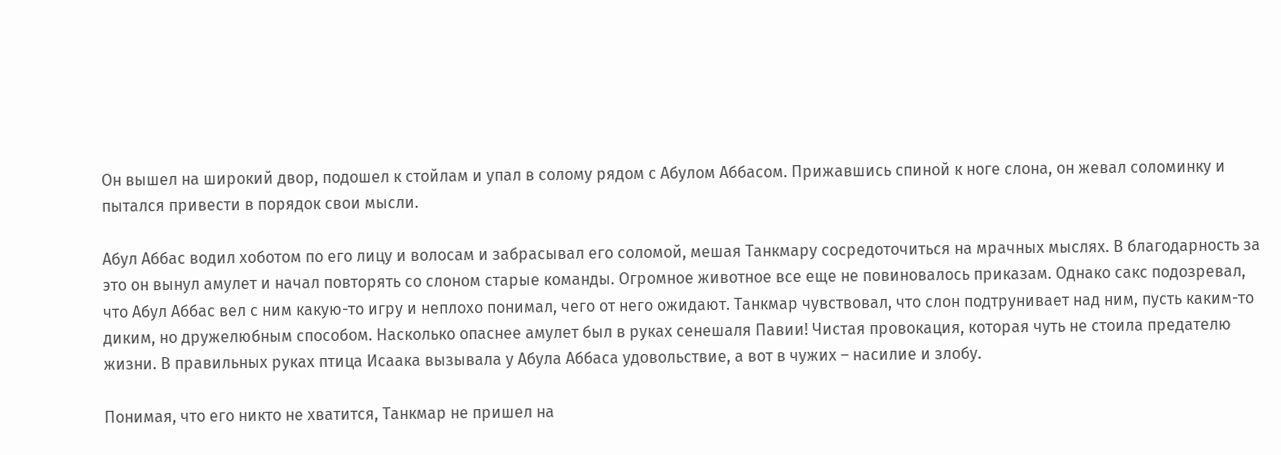Он вышел на широкий двор, подошел к стойлам и упал в солому рядом с Абулом Аббасом. Прижавшись спиной к ноге слона, он жевал соломинку и пытался привести в порядок свои мысли.

Абул Аббас водил хоботом по его лицу и волосам и забрасывал его соломой, мешая Танкмару сосредоточиться на мрачных мыслях. В благодарность за это он вынул амулет и начал повторять со слоном старые команды. Огромное животное все еще не повиновалось приказам. Однако сакс подозревал, что Абул Аббас вел с ним какую-то игру и неплохо понимал, чего от него ожидают. Танкмар чувствовал, что слон подтрунивает над ним, пусть каким-то диким, но дружелюбным способом. Насколько опаснее амулет был в руках сенешаля Павии! Чистая провокация, которая чуть не стоила предателю жизни. В правильных руках птица Исаака вызывала у Абула Аббаса удовольствие, а вот в чужих – насилие и злобу.

Понимая, что его никто не хватится, Танкмар не пришел на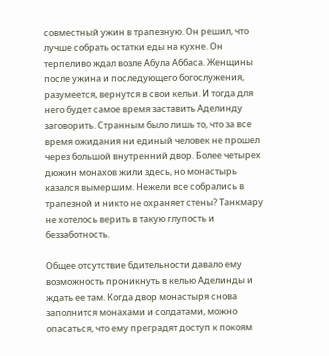совместный ужин в трапезную. Он решил, что лучше собрать остатки еды на кухне. Он терпеливо ждал возле Абула Аббаса. Женщины после ужина и последующего богослужения, разумеется, вернутся в свои кельи. И тогда для него будет самое время заставить Аделинду заговорить. Странным было лишь то, что за все время ожидания ни единый человек не прошел через большой внутренний двор. Более четырех дюжин монахов жили здесь, но монастырь казался вымершим. Нежели все собрались в трапезной и никто не охраняет стены? Танкмару не хотелось верить в такую глупость и беззаботность.

Общее отсутствие бдительности давало ему возможность проникнуть в келью Аделинды и ждать ее там. Когда двор монастыря снова заполнится монахами и солдатами, можно опасаться, что ему преградят доступ к покоям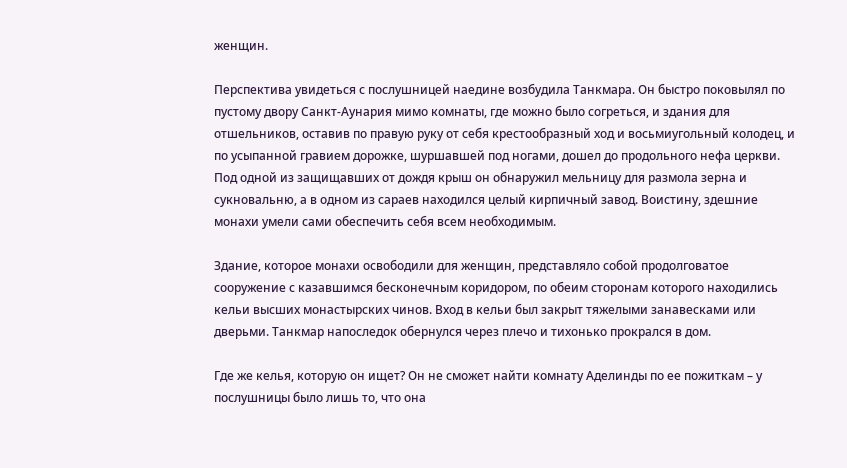женщин.

Перспектива увидеться с послушницей наедине возбудила Танкмара. Он быстро поковылял по пустому двору Санкт-Аунария мимо комнаты, где можно было согреться, и здания для отшельников, оставив по правую руку от себя крестообразный ход и восьмиугольный колодец, и по усыпанной гравием дорожке, шуршавшей под ногами, дошел до продольного нефа церкви. Под одной из защищавших от дождя крыш он обнаружил мельницу для размола зерна и сукновальню, а в одном из сараев находился целый кирпичный завод. Воистину, здешние монахи умели сами обеспечить себя всем необходимым.

Здание, которое монахи освободили для женщин, представляло собой продолговатое сооружение с казавшимся бесконечным коридором, по обеим сторонам которого находились кельи высших монастырских чинов. Вход в кельи был закрыт тяжелыми занавесками или дверьми. Танкмар напоследок обернулся через плечо и тихонько прокрался в дом.

Где же келья, которую он ищет? Он не сможет найти комнату Аделинды по ее пожиткам – у послушницы было лишь то, что она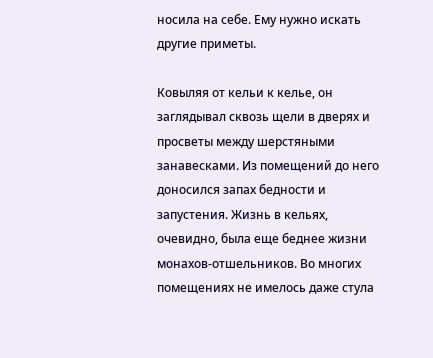носила на себе. Ему нужно искать другие приметы.

Ковыляя от кельи к келье, он заглядывал сквозь щели в дверях и просветы между шерстяными занавесками. Из помещений до него доносился запах бедности и запустения. Жизнь в кельях, очевидно, была еще беднее жизни монахов-отшельников. Во многих помещениях не имелось даже стула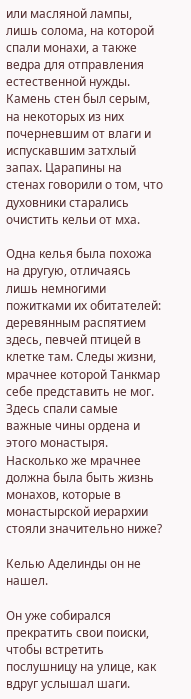или масляной лампы, лишь солома, на которой спали монахи, а также ведра для отправления естественной нужды. Камень стен был серым, на некоторых из них почерневшим от влаги и испускавшим затхлый запах. Царапины на стенах говорили о том, что духовники старались очистить кельи от мха.

Одна келья была похожа на другую, отличаясь лишь немногими пожитками их обитателей: деревянным распятием здесь, певчей птицей в клетке там. Следы жизни, мрачнее которой Танкмар себе представить не мог. Здесь спали самые важные чины ордена и этого монастыря. Насколько же мрачнее должна была быть жизнь монахов, которые в монастырской иерархии стояли значительно ниже?

Келью Аделинды он не нашел.

Он уже собирался прекратить свои поиски, чтобы встретить послушницу на улице, как вдруг услышал шаги.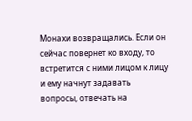Монахи возвращались. Если он сейчас повернет ко входу, то встретится с ними лицом к лицу и ему начнут задавать вопросы, отвечать на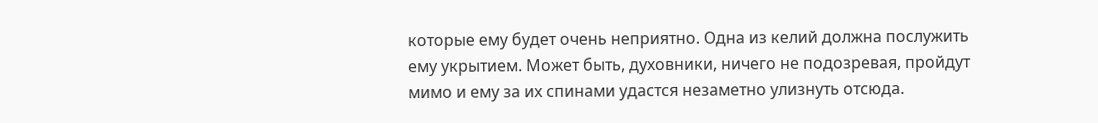которые ему будет очень неприятно. Одна из келий должна послужить ему укрытием. Может быть, духовники, ничего не подозревая, пройдут мимо и ему за их спинами удастся незаметно улизнуть отсюда.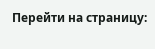Перейти на страницу: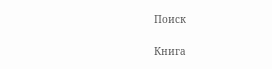Поиск

Книга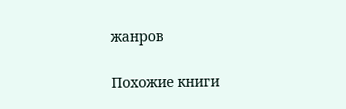жанров

Похожие книги